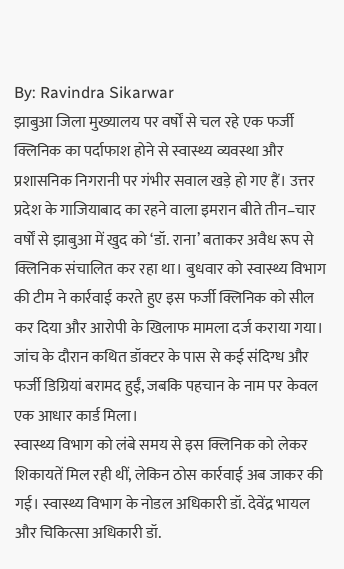By: Ravindra Sikarwar
झाबुआ जिला मुख्यालय पर वर्षों से चल रहे एक फर्जी क्लिनिक का पर्दाफाश होने से स्वास्थ्य व्यवस्था और प्रशासनिक निगरानी पर गंभीर सवाल खड़े हो गए हैं। उत्तर प्रदेश के गाजियाबाद का रहने वाला इमरान बीते तीन–चार वर्षों से झाबुआ में खुद को ‘डॉ. राना’ बताकर अवैध रूप से क्लिनिक संचालित कर रहा था। बुधवार को स्वास्थ्य विभाग की टीम ने कार्रवाई करते हुए इस फर्जी क्लिनिक को सील कर दिया और आरोपी के खिलाफ मामला दर्ज कराया गया। जांच के दौरान कथित डॉक्टर के पास से कई संदिग्ध और फर्जी डिग्रियां बरामद हुईं, जबकि पहचान के नाम पर केवल एक आधार कार्ड मिला।
स्वास्थ्य विभाग को लंबे समय से इस क्लिनिक को लेकर शिकायतें मिल रही थीं, लेकिन ठोस कार्रवाई अब जाकर की गई। स्वास्थ्य विभाग के नोडल अधिकारी डॉ. देवेंद्र भायल और चिकित्सा अधिकारी डॉ.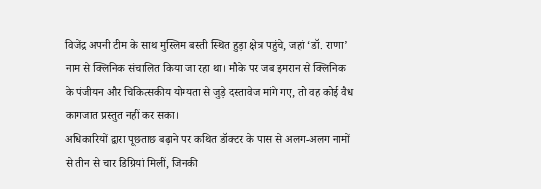विजेंद्र अपनी टीम के साथ मुस्लिम बस्ती स्थित हुड़ा क्षेत्र पहुंचे, जहां ‘डॉ. राणा’ नाम से क्लिनिक संचालित किया जा रहा था। मौके पर जब इमरान से क्लिनिक के पंजीयन और चिकित्सकीय योग्यता से जुड़े दस्तावेज मांगे गए, तो वह कोई वैध कागजात प्रस्तुत नहीं कर सका।
अधिकारियों द्वारा पूछताछ बढ़ाने पर कथित डॉक्टर के पास से अलग-अलग नामों से तीन से चार डिग्रियां मिलीं, जिनकी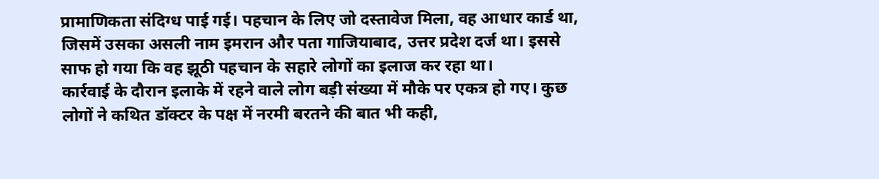प्रामाणिकता संदिग्ध पाई गई। पहचान के लिए जो दस्तावेज मिला, वह आधार कार्ड था, जिसमें उसका असली नाम इमरान और पता गाजियाबाद, उत्तर प्रदेश दर्ज था। इससे साफ हो गया कि वह झूठी पहचान के सहारे लोगों का इलाज कर रहा था।
कार्रवाई के दौरान इलाके में रहने वाले लोग बड़ी संख्या में मौके पर एकत्र हो गए। कुछ लोगों ने कथित डॉक्टर के पक्ष में नरमी बरतने की बात भी कही,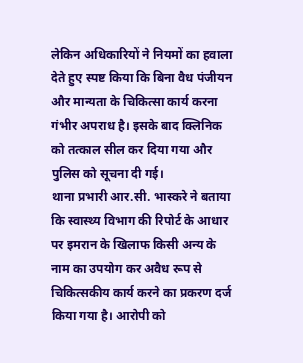लेकिन अधिकारियों ने नियमों का हवाला देते हुए स्पष्ट किया कि बिना वैध पंजीयन और मान्यता के चिकित्सा कार्य करना गंभीर अपराध है। इसके बाद क्लिनिक को तत्काल सील कर दिया गया और पुलिस को सूचना दी गई।
थाना प्रभारी आर.सी. भास्करे ने बताया कि स्वास्थ्य विभाग की रिपोर्ट के आधार पर इमरान के खिलाफ किसी अन्य के नाम का उपयोग कर अवैध रूप से चिकित्सकीय कार्य करने का प्रकरण दर्ज किया गया है। आरोपी को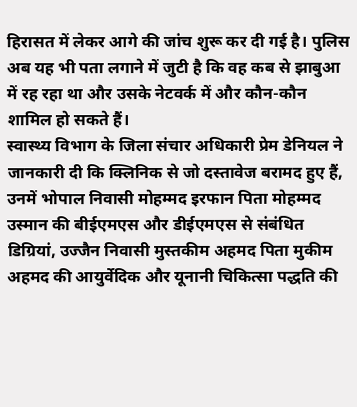हिरासत में लेकर आगे की जांच शुरू कर दी गई है। पुलिस अब यह भी पता लगाने में जुटी है कि वह कब से झाबुआ में रह रहा था और उसके नेटवर्क में और कौन-कौन शामिल हो सकते हैं।
स्वास्थ्य विभाग के जिला संचार अधिकारी प्रेम डेनियल ने जानकारी दी कि क्लिनिक से जो दस्तावेज बरामद हुए हैं, उनमें भोपाल निवासी मोहम्मद इरफान पिता मोहम्मद उस्मान की बीईएमएस और डीईएमएस से संबंधित डिग्रियां, उज्जैन निवासी मुस्तकीम अहमद पिता मुकीम अहमद की आयुर्वेदिक और यूनानी चिकित्सा पद्धति की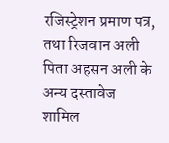रजिस्ट्रेशन प्रमाण पत्र, तथा रिजवान अली पिता अहसन अली के अन्य दस्तावेज शामिल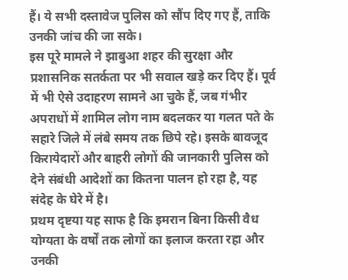हैं। ये सभी दस्तावेज पुलिस को सौंप दिए गए हैं, ताकि उनकी जांच की जा सके।
इस पूरे मामले ने झाबुआ शहर की सुरक्षा और प्रशासनिक सतर्कता पर भी सवाल खड़े कर दिए हैं। पूर्व में भी ऐसे उदाहरण सामने आ चुके हैं, जब गंभीर अपराधों में शामिल लोग नाम बदलकर या गलत पते के सहारे जिले में लंबे समय तक छिपे रहे। इसके बावजूद किरायेदारों और बाहरी लोगों की जानकारी पुलिस को देने संबंधी आदेशों का कितना पालन हो रहा है, यह संदेह के घेरे में है।
प्रथम दृष्टया यह साफ है कि इमरान बिना किसी वैध योग्यता के वर्षों तक लोगों का इलाज करता रहा और उनकी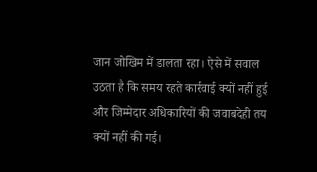जान जोखिम में डालता रहा। ऐसे में सवाल उठता है कि समय रहते कार्रवाई क्यों नहीं हुई और जिम्मेदार अधिकारियों की जवाबदेही तय क्यों नहीं की गई।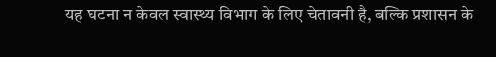यह घटना न केवल स्वास्थ्य विभाग के लिए चेतावनी है, बल्कि प्रशासन के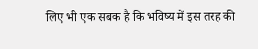लिए भी एक सबक है कि भविष्य में इस तरह की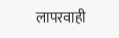लापरवाही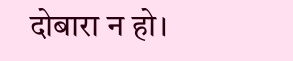दोबारा न हो।